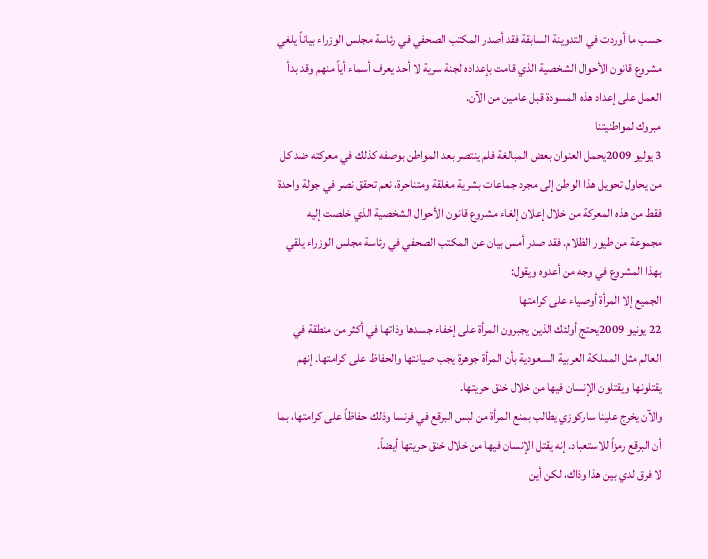حسب ما أوردت في التدوينة السابقة فقد أصدر المكتب الصحفي في رئاسة مجلس الوزراء بياناً يلغي مشروع قانون الأحوال الشخصية الذي قامت بإعداده لجنة سرية لا أحد يعرف أسماء أياً منهم وقد بدأ العمل على إعداد هذه المسودة قبل عامين من الآن.
مبروك لمواطنيتنا
3 يوليو 2009يحمل العنوان بعض المبالغة فلم ينتصر بعد المواطن بوصفه كذلك في معركته ضد كل من يحاول تحويل هذا الوطن إلى مجرد جماعات بشرية مغلقة ومتناحرة، نعم تحقق نصر في جولة واحدة فقط من هذه المعركة من خلال إعلان إلغاء مشروع قانون الأحوال الشخصية الذي خلصت إليه مجموعة من طيور الظلام. فقد صدر أمس بيان عن المكتب الصحفي في رئاسة مجلس الوزراء يلقي بهذا المشروع في وجه من أعدوه ويقول:
الجميع إلا المرأة أوصياء على كرامتها
22 يونيو 2009يحتج أولئك الذين يجبرون المرأة على إخفاء جسدها وذاتها في أكثر من منطقة في العالم مثل المملكة العربية السعودية بأن المرأة جوهرة يجب صيانتها والحفاظ على كرامتها. إنهم يقتلونها ويقتلون الإنسان فيها من خلال خنق حريتها.
والآن يخرج علينا ساركوزي يطالب بمنع المرأة من لبس البرقع في فرنسا وذلك حفاظاً على كرامتها، بما أن البرقع رمزاً للاستعباد. إنه يقتل الإنسان فيها من خلال خنق حريتها أيضاً.
لا فرق لدي بين هذا وذاك، لكن أين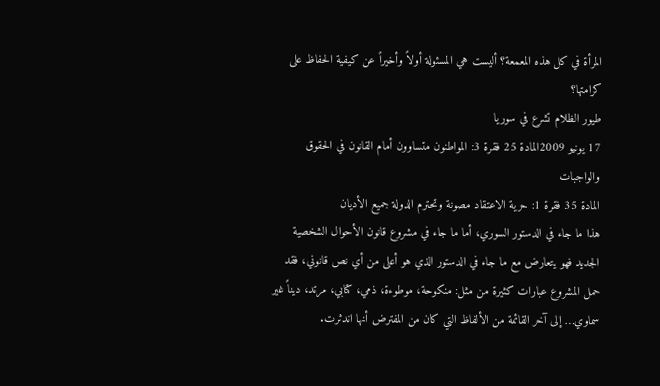المرأة في كل هذه المعمعة؟ أليست هي المسئولة أولاً وأخيراً عن كيفية الحفاظ على كرامتها؟
طيور الظلام تشرع في سوريا
17 يونيو 2009المادة 25 فقرة 3: المواطنون متساوون أمام القانون في الحقوق والواجبات
المادة 35 فقرة 1: حرية الاعتقاد مصونة وتحترم الدولة جميع الأديان
هذا ما جاء في الدستور السوري، أما ما جاء في مشروع قانون الأحوال الشخصية الجديد فهو يتعارض مع ما جاء في الدستور الذي هو أعلى من أي نص قانوني، فقد حمل المشروع عبارات كثيرة من مثل: منكوحة، موطوءة، ذمي، كتابي، مرتد، ديناً غير سماوي… إلى آخر القائمة من الألفاظ التي كان من المفترض أنها اندثرت.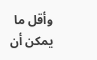وأقل ما يمكن أن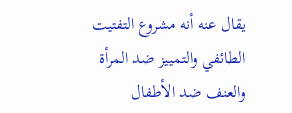يقال عنه أنه مشروع التفتيت الطائفي والتمييز ضد المرأة والعنف ضد الأطفال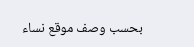بحسب وصف موقع نساء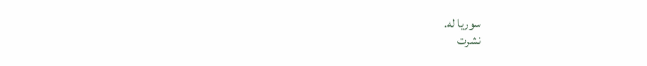سوريا له.
نشرت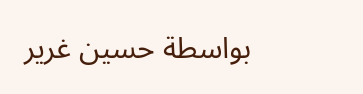بواسطة حسين غرير